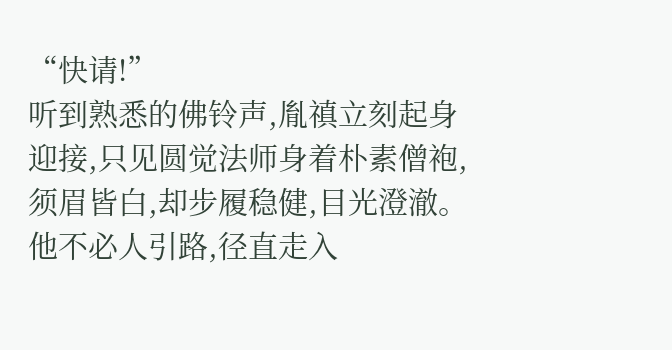“快请!”
听到熟悉的佛铃声,胤禛立刻起身迎接,只见圆觉法师身着朴素僧袍,须眉皆白,却步履稳健,目光澄澈。
他不必人引路,径直走入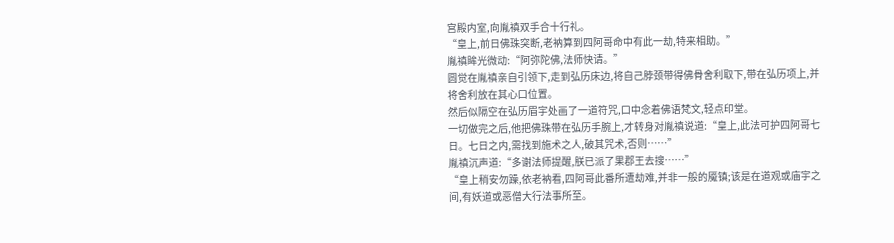宫殿内室,向胤禛双手合十行礼。
“皇上,前日佛珠突断,老衲算到四阿哥命中有此一劫,特来相助。”
胤禛眸光微动:“阿弥陀佛,法师快请。”
圆觉在胤禛亲自引领下,走到弘历床边,将自己脖颈带得佛骨舍利取下,带在弘历项上,并将舍利放在其心口位置。
然后似隔空在弘历眉宇处画了一道符咒,口中念着佛语梵文,轻点印堂。
一切做完之后,他把佛珠带在弘历手腕上,才转身对胤禛说道:“皇上,此法可护四阿哥七日。七日之内,需找到施术之人,破其咒术,否则……”
胤禛沉声道:“多谢法师提醒,朕已派了果郡王去搜……”
“皇上稍安勿躁,依老衲看,四阿哥此番所遭劫难,并非一般的魇镇;该是在道观或庙宇之间,有妖道或恶僧大行法事所至。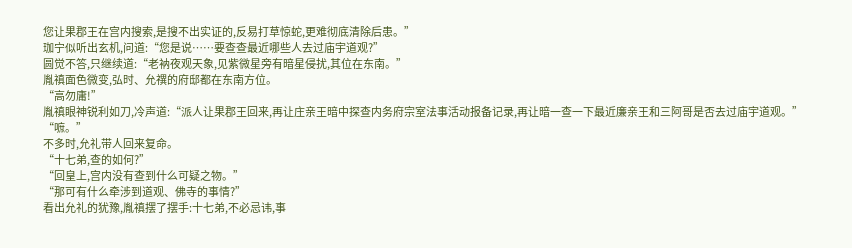您让果郡王在宫内搜索,是搜不出实证的,反易打草惊蛇,更难彻底清除后患。”
珈宁似听出玄机,问道:“您是说……要查查最近哪些人去过庙宇道观?”
圆觉不答,只继续道:“老衲夜观天象,见紫微星旁有暗星侵扰,其位在东南。”
胤禛面色微变,弘时、允禩的府邸都在东南方位。
“高勿庸!”
胤禛眼神锐利如刀,冷声道:“派人让果郡王回来,再让庄亲王暗中探查内务府宗室法事活动报备记录,再让暗一查一下最近廉亲王和三阿哥是否去过庙宇道观。”
“嗻。”
不多时,允礼带人回来复命。
“十七弟,查的如何?”
“回皇上,宫内没有查到什么可疑之物。”
“那可有什么牵涉到道观、佛寺的事情?”
看出允礼的犹豫,胤禛摆了摆手:十七弟,不必忌讳,事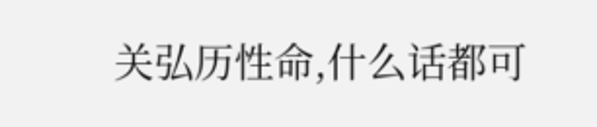关弘历性命,什么话都可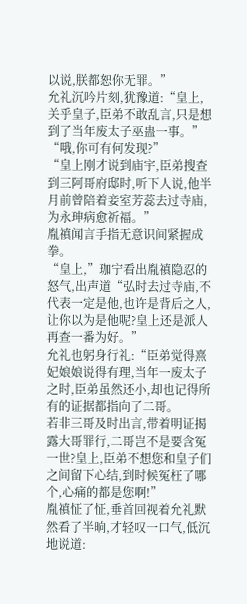以说,朕都恕你无罪。”
允礼沉吟片刻,犹豫道:“皇上,关乎皇子,臣弟不敢乱言,只是想到了当年废太子巫蛊一事。”
“哦,你可有何发现?”
“皇上刚才说到庙宇,臣弟搜查到三阿哥府邸时,听下人说,他半月前曾陪着妾室芳蕊去过寺庙,为永珅病愈祈福。”
胤禛闻言手指无意识间紧握成拳。
“皇上,”珈宁看出胤禛隐忍的怒气,出声道“弘时去过寺庙,不代表一定是他,也许是背后之人,让你以为是他呢?皇上还是派人再查一番为好。”
允礼也躬身行礼:“臣弟觉得熹妃娘娘说得有理,当年一废太子之时,臣弟虽然还小,却也记得所有的证据都指向了二哥。
若非三哥及时出言,带着明证揭露大哥罪行,二哥岂不是要含冤一世?皇上,臣弟不想您和皇子们之间留下心结,到时候冤枉了哪个,心痛的都是您啊!”
胤禛怔了怔,垂首回视着允礼默然看了半晌,才轻叹一口气,低沉地说道: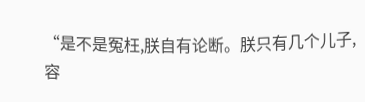“是不是冤枉,朕自有论断。朕只有几个儿子,容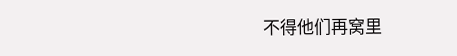不得他们再窝里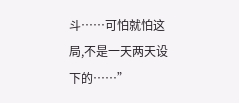斗……可怕就怕这局,不是一天两天设下的……”